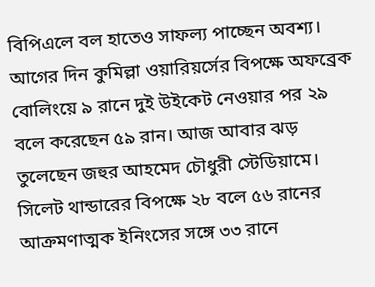বিপিএলে বল হাতেও সাফল্য পাচ্ছেন অবশ্য। আগের দিন কুমিল্লা ওয়ারিয়র্সের বিপক্ষে অফব্রেক বোলিংয়ে ৯ রানে দুই উইকেট নেওয়ার পর ২৯ বলে করেছেন ৫৯ রান। আজ আবার ঝড় তুলেছেন জহুর আহমেদ চৌধুরী স্টেডিয়ামে। সিলেট থান্ডারের বিপক্ষে ২৮ বলে ৫৬ রানের আক্রমণাত্মক ইনিংসের সঙ্গে ৩৩ রানে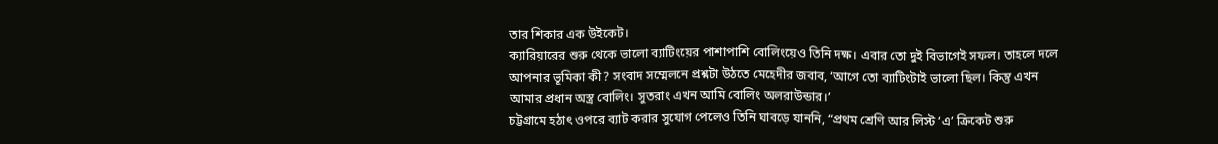তার শিকার এক উইকেট।
ক্যারিয়ারের শুরু থেকে ভালো ব্যাটিংয়ের পাশাপাশি বোলিংয়েও তিনি দক্ষ। এবার তো দুই বিভাগেই সফল। তাহলে দলে আপনার ভূমিকা কী? সংবাদ সম্মেলনে প্রশ্নটা উঠতে মেহেদীর জবাব, ‘আগে তো ব্যাটিংটাই ভালো ছিল। কিন্তু এখন আমার প্রধান অস্ত্র বোলিং। সুতরাং এখন আমি বোলিং অলরাউন্ডার।’
চট্টগ্রামে হঠাৎ ওপরে ব্যাট করার সুযোগ পেলেও তিনি ঘাবড়ে যাননি, “প্রথম শ্রেণি আর লিস্ট ‘এ’ ক্রিকেট শুরু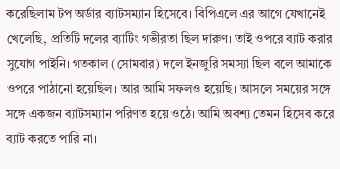করেছিলাম টপ অর্ডার ব্যাটসম্যান হিসেবে। বিপিএলে এর আগে যেখানেই খেলেছি, প্রতিটি দলের ব্যাটিং গভীরতা ছিল দারুণ। তাই ওপরে ব্যাট করার সুযোগ পাইনি। গতকাল (সোমবার) দলে ইনজুরি সমস্যা ছিল বলে আমাকে ওপরে পাঠানো হয়েছিল। আর আমি সফলও হয়েছি। আসলে সময়ের সঙ্গে সঙ্গে একজন ব্যাটসম্যান পরিণত হয়ে ওঠে। আমি অবশ্য তেমন হিসেব করে ব্যাট করতে পারি না।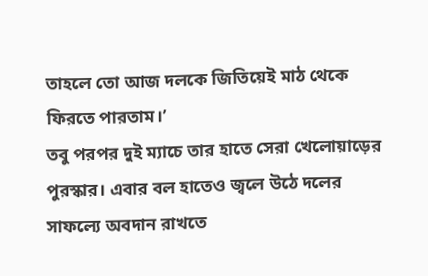তাহলে তো আজ দলকে জিতিয়েই মাঠ থেকে ফিরতে পারতাম।’
তবু পরপর দুই ম্যাচে তার হাতে সেরা খেলোয়াড়ের পুরস্কার। এবার বল হাতেও জ্বলে উঠে দলের সাফল্যে অবদান রাখতে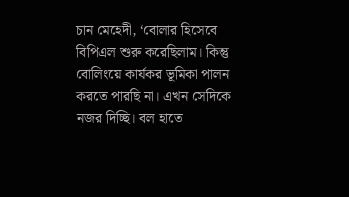চান মেহেদী, ‘বোলার হিসেবে বিপিএল শুরু করেছিলাম। কিন্তু বোলিংয়ে কার্যকর ভূমিকা পালন করতে পারছি না। এখন সেদিকে নজর দিচ্ছি। বল হাতে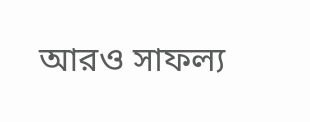আরও সাফল্য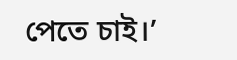পেতে চাই।’